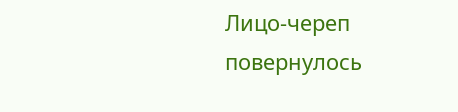Лицо-череп повернулось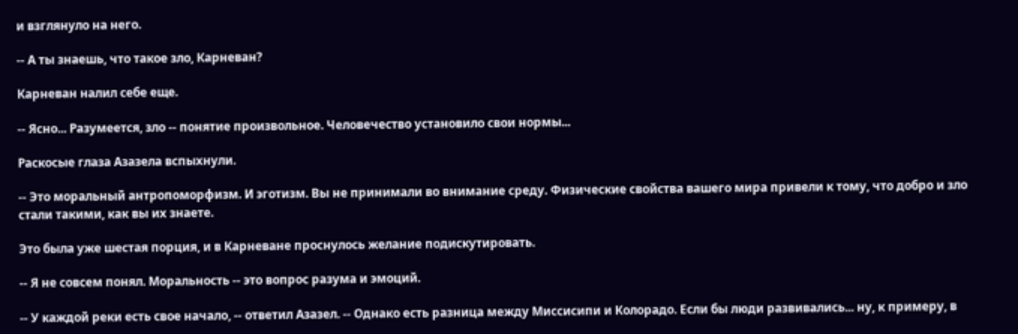и взглянуло на него.

-- А ты знаешь, что такое зло, Карневан?

Карневан налил себе еще.

-- Ясно... Разумеется, зло -- понятие произвольное. Человечество установило свои нормы...

Раскосые глаза Азазела вспыхнули.

-- Это моральный антропоморфизм. И эготизм. Вы не принимали во внимание среду. Физические свойства вашего мира привели к тому, что добро и зло стали такими, как вы их знаете.

Это была уже шестая порция, и в Карневане проснулось желание подискутировать.

-- Я не совсем понял. Моральность -- это вопрос разума и эмоций.

-- У каждой реки есть свое начало, -- ответил Азазел. -- Однако есть разница между Миссисипи и Колорадо. Если бы люди развивались... ну, к примеру, в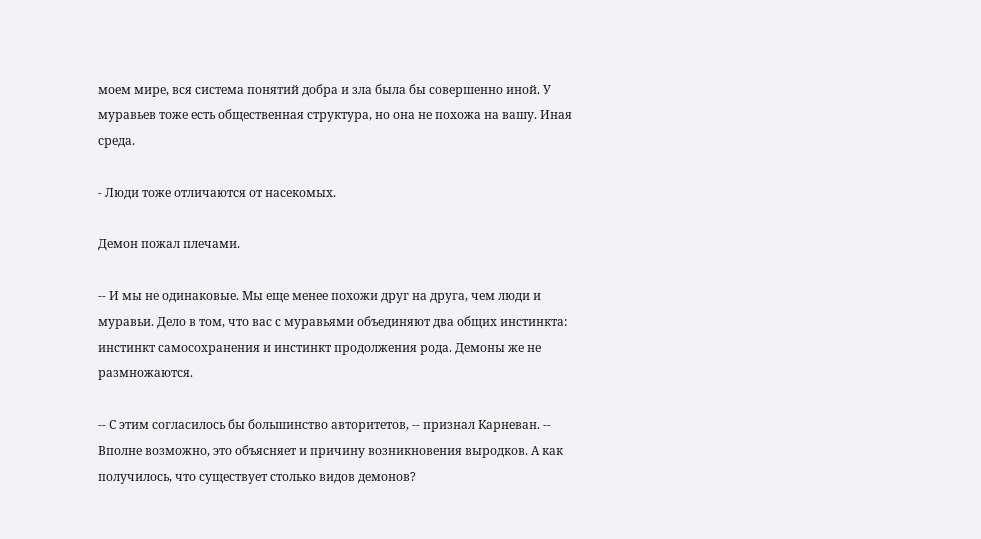моем мире, вся система понятий добра и зла была бы совершенно иной. У муравьев тоже есть общественная структура, но она не похожа на вашу. Иная среда.

- Люди тоже отличаются от насекомых.

Демон пожал плечами.

-- И мы не одинаковые. Мы еще менее похожи друг на друга, чем люди и муравьи. Дело в том, что вас с муравьями объединяют два общих инстинкта: инстинкт самосохранения и инстинкт продолжения рода. Демоны же не размножаются.

-- С этим согласилось бы большинство авторитетов, -- признал Карневан. -- Вполне возможно, это объясняет и причину возникновения выродков. А как получилось, что существует столько видов демонов?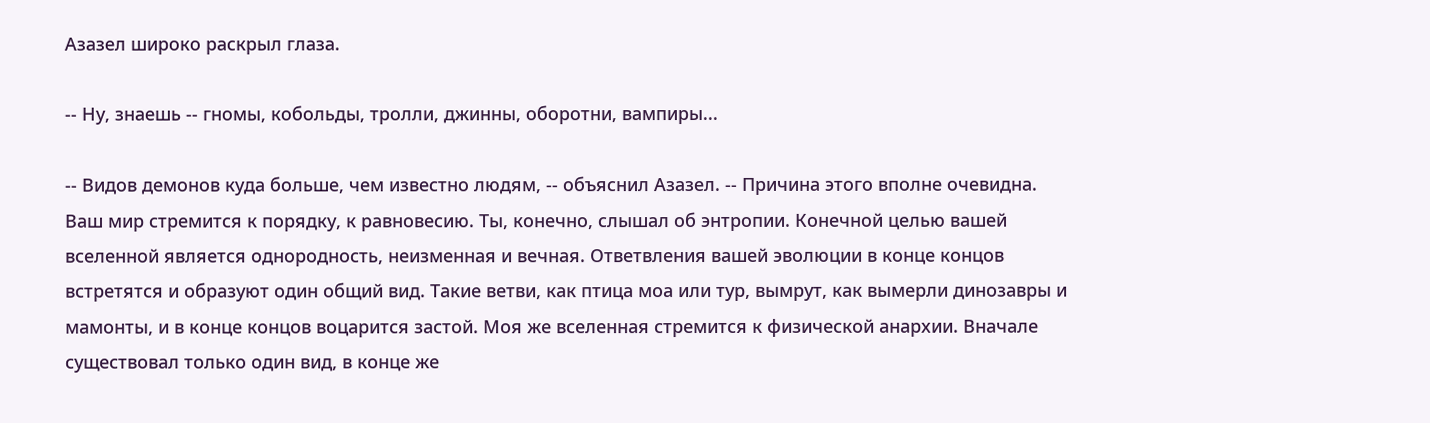Азазел широко раскрыл глаза.

-- Ну, знаешь -- гномы, кобольды, тролли, джинны, оборотни, вампиры...

-- Видов демонов куда больше, чем известно людям, -- объяснил Азазел. -- Причина этого вполне очевидна. Ваш мир стремится к порядку, к равновесию. Ты, конечно, слышал об энтропии. Конечной целью вашей вселенной является однородность, неизменная и вечная. Ответвления вашей эволюции в конце концов встретятся и образуют один общий вид. Такие ветви, как птица моа или тур, вымрут, как вымерли динозавры и мамонты, и в конце концов воцарится застой. Моя же вселенная стремится к физической анархии. Вначале существовал только один вид, в конце же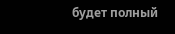будет полный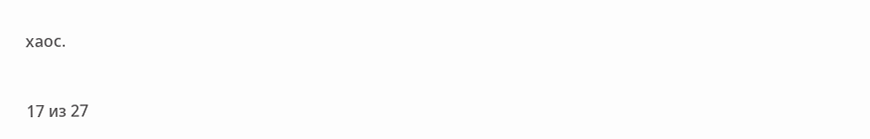хаос.



17 из 27